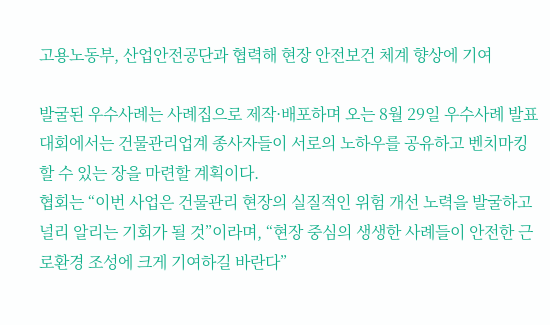고용노동부, 산업안전공단과 협력해 현장 안전보건 체계 향상에 기여

발굴된 우수사례는 사례집으로 제작·배포하며 오는 8월 29일 우수사례 발표대회에서는 건물관리업계 종사자들이 서로의 노하우를 공유하고 벤치마킹할 수 있는 장을 마련할 계획이다.
협회는 “이번 사업은 건물관리 현장의 실질적인 위험 개선 노력을 발굴하고 널리 알리는 기회가 될 것”이라며, “현장 중심의 생생한 사례들이 안전한 근로환경 조성에 크게 기여하길 바란다”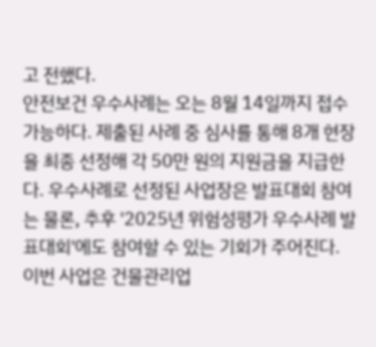고 전했다.
안전보건 우수사례는 오는 8월 14일까지 접수 가능하다. 제출된 사례 중 심사를 통해 8개 현장을 최종 선정해 각 50만 원의 지원금을 지급한다. 우수사례로 선정된 사업장은 발표대회 참여는 물론, 추후 '2025년 위험성평가 우수사례 발표대회'에도 참여할 수 있는 기회가 주어진다.
이번 사업은 건물관리업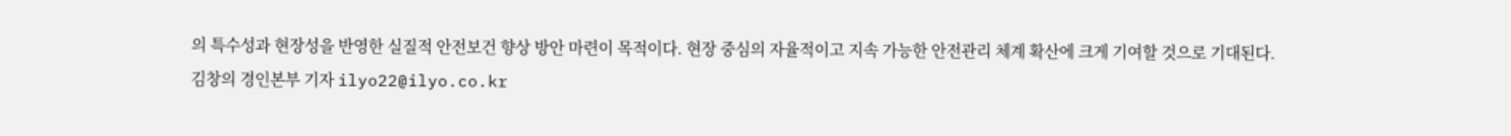의 특수성과 현장성을 반영한 실질적 안전보건 향상 방안 마련이 목적이다. 현장 중심의 자율적이고 지속 가능한 안전관리 체계 확산에 크게 기여할 것으로 기대된다.
김창의 경인본부 기자 ilyo22@ilyo.co.kr